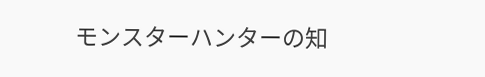モンスターハンターの知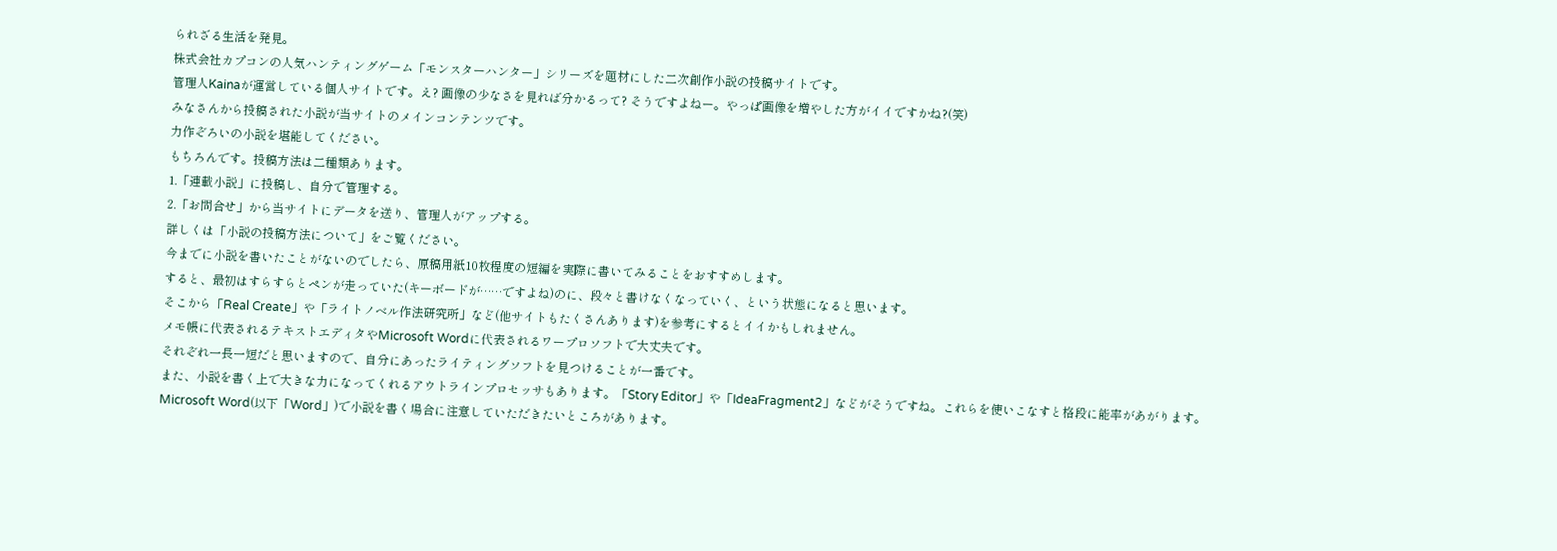られざる生活を発見。
株式会社カプコンの人気ハンティングゲーム「モンスターハンター」シリーズを題材にした二次創作小説の投稿サイトです。
管理人Kainaが運営している個人サイトです。え? 画像の少なさを見れば分かるって? そうですよねー。やっぱ画像を増やした方がイイですかね?(笑)
みなさんから投稿された小説が当サイトのメインコンテンツです。
力作ぞろいの小説を堪能してください。
もちろんです。投稿方法は二種類あります。
1.「連載小説」に投稿し、自分で管理する。
2.「お問合せ」から当サイトにデータを送り、管理人がアップする。
詳しくは「小説の投稿方法について」をご覧ください。
今までに小説を書いたことがないのでしたら、原稿用紙10枚程度の短編を実際に書いてみることをおすすめします。
すると、最初はすらすらとペンが走っていた(キーボードが……ですよね)のに、段々と書けなくなっていく、という状態になると思います。
そこから「Real Create」や「ライトノベル作法研究所」など(他サイトもたくさんあります)を参考にするとイイかもしれません。
メモ帳に代表されるテキストエディタやMicrosoft Wordに代表されるワープロソフトで大丈夫です。
それぞれ一長一短だと思いますので、自分にあったライティングソフトを見つけることが一番です。
また、小説を書く上で大きな力になってくれるアウトラインプロセッサもあります。「Story Editor」や「IdeaFragment2」などがそうですね。これらを使いこなすと格段に能率があがります。
Microsoft Word(以下「Word」)で小説を書く場合に注意していただきたいところがあります。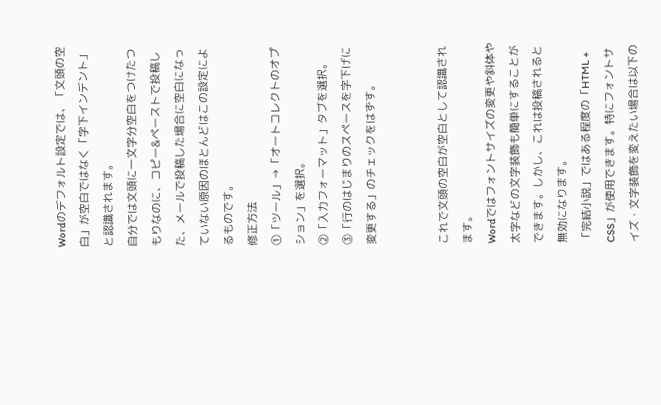Wordのデフォルト設定では、「文頭の空白」が空白ではなく「字下インデント」と認識されます。
自分では文頭に一文字分空白をつけたつもりなのに、コピー&ペーストで投稿した、メールで投稿した場合に空白になっていない原因のほとんどはこの設定によるものです。
修正方法
①「ツール」→「オートコレクトのオプション」を選択。
②「入力フォーマット」タブを選択。
③「行のはじまりのスペースを字下げに変更する」のチェックをはずす。


これで文頭の空白が空白として認識されます。
Wordではフォントサイズの変更や斜体や太字などの文字装飾も簡単にすることができます。しかし、これは投稿されると無効になります。
「完結小説」ではある程度の「HTML + CSS」が使用できます。特にフォントサイズ・文字装飾を変えたい場合は以下の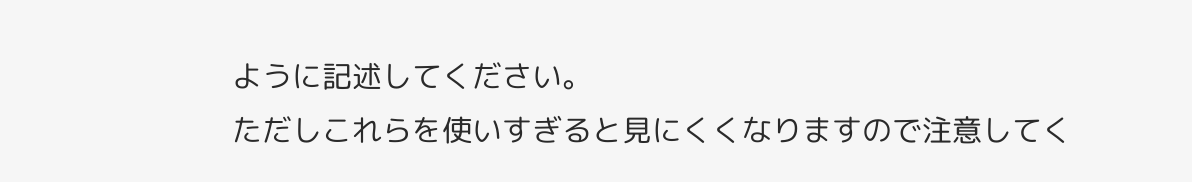ように記述してください。
ただしこれらを使いすぎると見にくくなりますので注意してく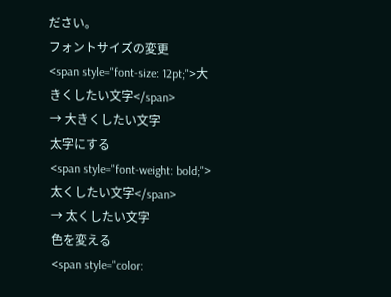ださい。
フォントサイズの変更
<span style="font-size: 12pt;">大きくしたい文字</span>
→ 大きくしたい文字
太字にする
<span style="font-weight: bold;">太くしたい文字</span>
→ 太くしたい文字
色を変える
<span style="color: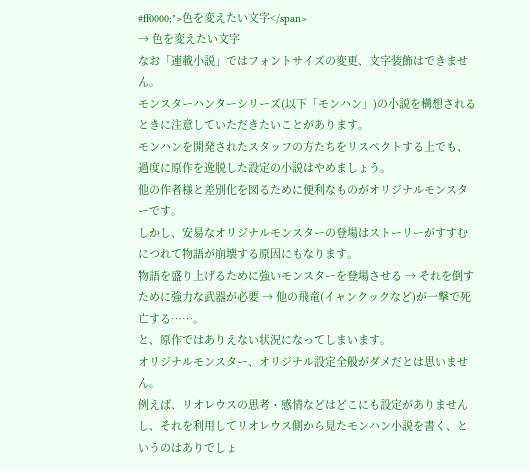#ff0000;">色を変えたい文字</span>
→ 色を変えたい文字
なお「連載小説」ではフォントサイズの変更、文字装飾はできません。
モンスターハンターシリーズ(以下「モンハン」)の小説を構想されるときに注意していただきたいことがあります。
モンハンを開発されたスタッフの方たちをリスペクトする上でも、過度に原作を逸脱した設定の小説はやめましょう。
他の作者様と差別化を図るために便利なものがオリジナルモンスターです。
しかし、安易なオリジナルモンスターの登場はストーリーがすすむにつれて物語が崩壊する原因にもなります。
物語を盛り上げるために強いモンスターを登場させる → それを倒すために強力な武器が必要 → 他の飛竜(イャンクックなど)が一撃で死亡する……。
と、原作ではありえない状況になってしまいます。
オリジナルモンスター、オリジナル設定全般がダメだとは思いません。
例えば、リオレウスの思考・感情などはどこにも設定がありませんし、それを利用してリオレウス側から見たモンハン小説を書く、というのはありでしょ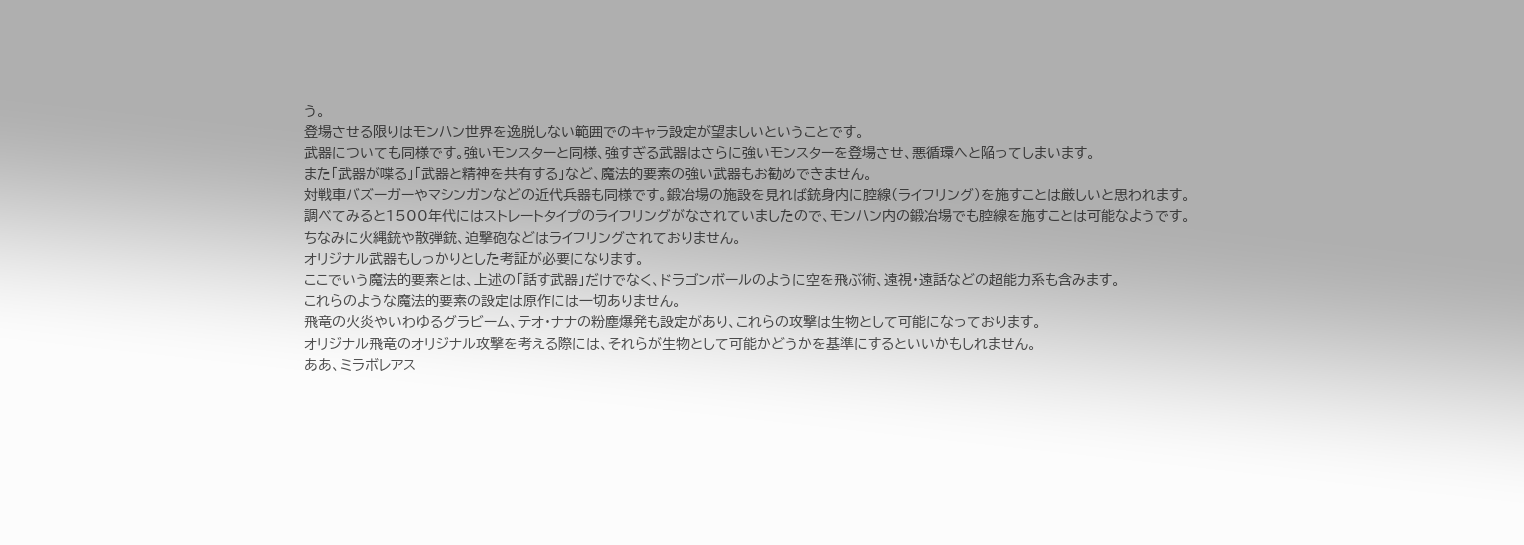う。
登場させる限りはモンハン世界を逸脱しない範囲でのキャラ設定が望ましいということです。
武器についても同様です。強いモンスターと同様、強すぎる武器はさらに強いモンスターを登場させ、悪循環へと陥ってしまいます。
また「武器が喋る」「武器と精神を共有する」など、魔法的要素の強い武器もお勧めできません。
対戦車バズーガーやマシンガンなどの近代兵器も同様です。鍛冶場の施設を見れば銃身内に腔線(ライフリング)を施すことは厳しいと思われます。
調べてみると1500年代にはストレートタイプのライフリングがなされていましたので、モンハン内の鍛冶場でも腔線を施すことは可能なようです。
ちなみに火縄銃や散弾銃、迫撃砲などはライフリングされておりません。
オリジナル武器もしっかりとした考証が必要になります。
ここでいう魔法的要素とは、上述の「話す武器」だけでなく、ドラゴンボールのように空を飛ぶ術、遠視・遠話などの超能力系も含みます。
これらのような魔法的要素の設定は原作には一切ありません。
飛竜の火炎やいわゆるグラビーム、テオ・ナナの粉塵爆発も設定があり、これらの攻撃は生物として可能になっております。
オリジナル飛竜のオリジナル攻撃を考える際には、それらが生物として可能かどうかを基準にするといいかもしれません。
ああ、ミラボレアス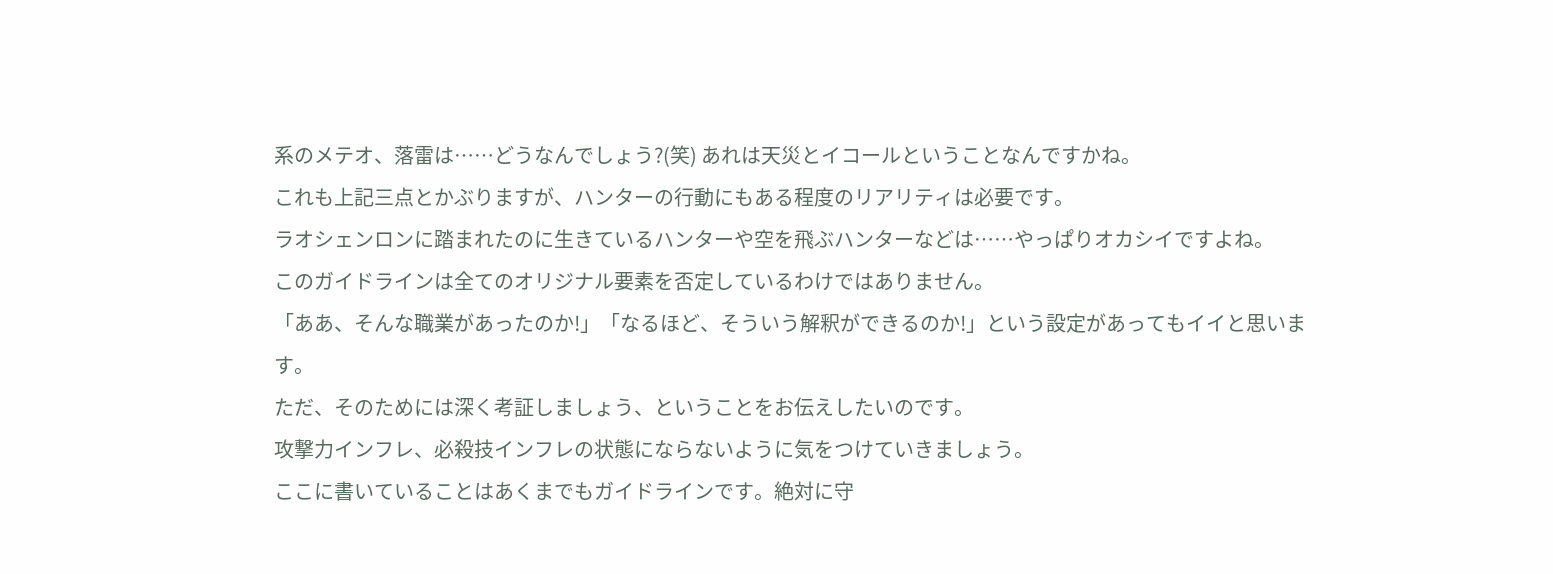系のメテオ、落雷は……どうなんでしょう?(笑) あれは天災とイコールということなんですかね。
これも上記三点とかぶりますが、ハンターの行動にもある程度のリアリティは必要です。
ラオシェンロンに踏まれたのに生きているハンターや空を飛ぶハンターなどは……やっぱりオカシイですよね。
このガイドラインは全てのオリジナル要素を否定しているわけではありません。
「ああ、そんな職業があったのか!」「なるほど、そういう解釈ができるのか!」という設定があってもイイと思います。
ただ、そのためには深く考証しましょう、ということをお伝えしたいのです。
攻撃力インフレ、必殺技インフレの状態にならないように気をつけていきましょう。
ここに書いていることはあくまでもガイドラインです。絶対に守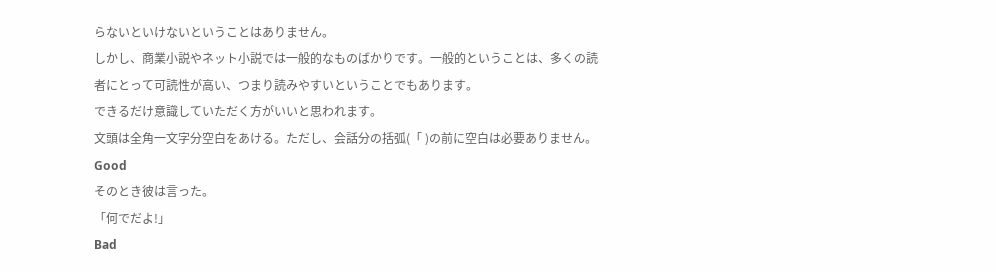らないといけないということはありません。
しかし、商業小説やネット小説では一般的なものばかりです。一般的ということは、多くの読者にとって可読性が高い、つまり読みやすいということでもあります。
できるだけ意識していただく方がいいと思われます。
文頭は全角一文字分空白をあける。ただし、会話分の括弧(「 )の前に空白は必要ありません。
Good
そのとき彼は言った。
「何でだよ!」
Bad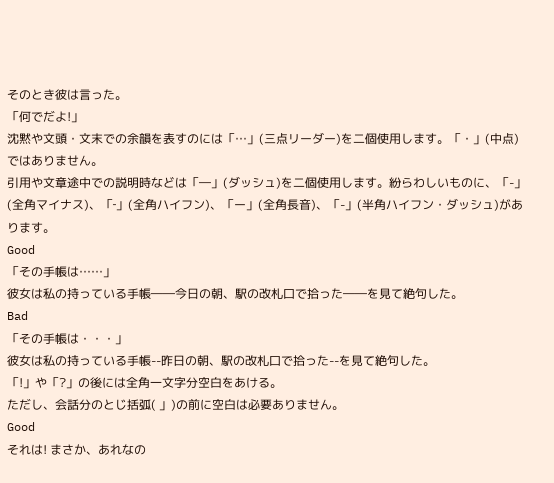そのとき彼は言った。
「何でだよ!」
沈黙や文頭・文末での余韻を表すのには「…」(三点リーダー)を二個使用します。「・」(中点)ではありません。
引用や文章途中での説明時などは「―」(ダッシュ)を二個使用します。紛らわしいものに、「-」(全角マイナス)、「‐」(全角ハイフン)、「ー」(全角長音)、「-」(半角ハイフン・ダッシュ)があります。
Good
「その手帳は……」
彼女は私の持っている手帳――今日の朝、駅の改札口で拾った――を見て絶句した。
Bad
「その手帳は・・・」
彼女は私の持っている手帳--昨日の朝、駅の改札口で拾った--を見て絶句した。
「!」や「?」の後には全角一文字分空白をあける。
ただし、会話分のとじ括弧( 」)の前に空白は必要ありません。
Good
それは! まさか、あれなの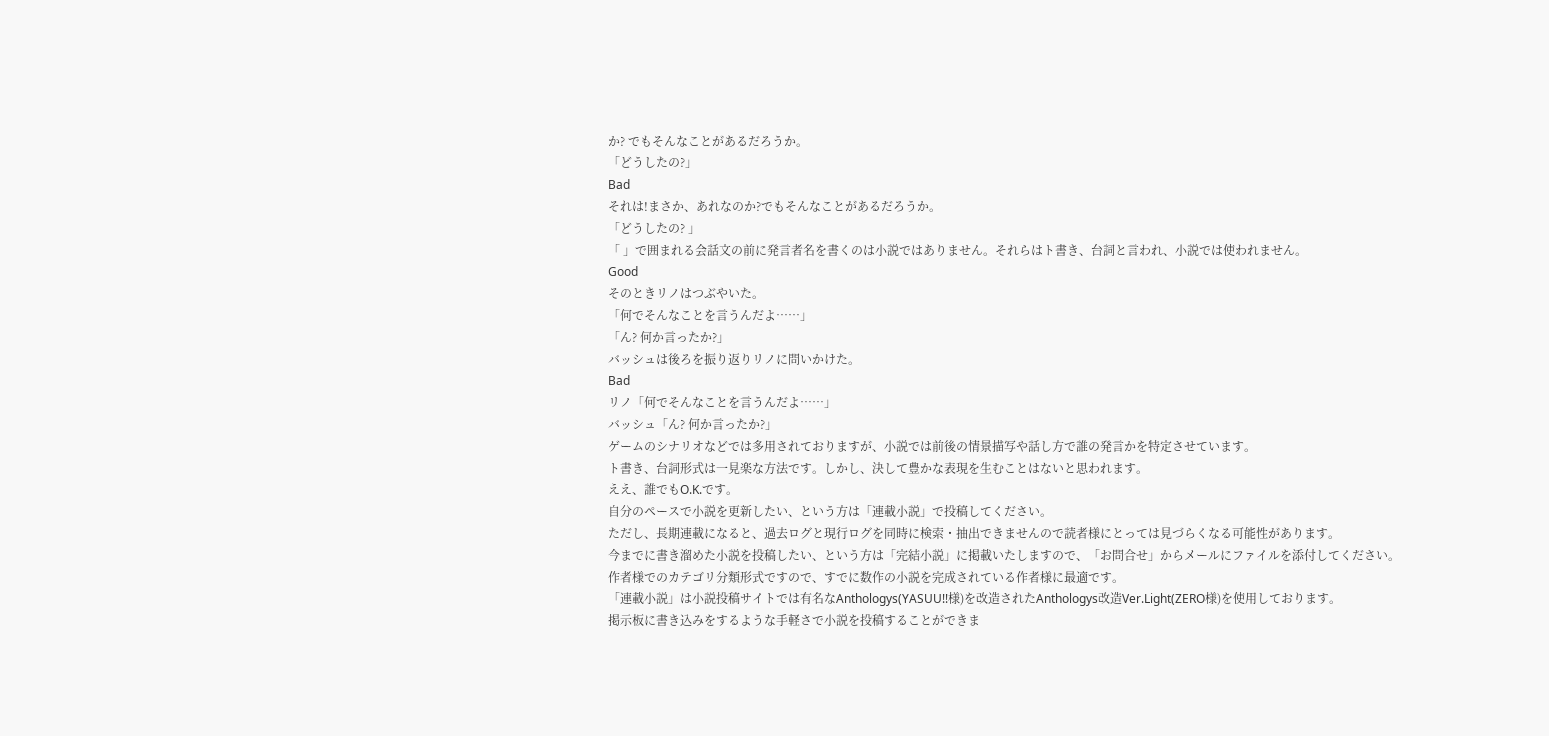か? でもそんなことがあるだろうか。
「どうしたの?」
Bad
それは!まさか、あれなのか?でもそんなことがあるだろうか。
「どうしたの? 」
「 」で囲まれる会話文の前に発言者名を書くのは小説ではありません。それらはト書き、台詞と言われ、小説では使われません。
Good
そのときリノはつぶやいた。
「何でそんなことを言うんだよ……」
「ん? 何か言ったか?」
バッシュは後ろを振り返りリノに問いかけた。
Bad
リノ「何でそんなことを言うんだよ……」
バッシュ「ん? 何か言ったか?」
ゲームのシナリオなどでは多用されておりますが、小説では前後の情景描写や話し方で誰の発言かを特定させています。
ト書き、台詞形式は一見楽な方法です。しかし、決して豊かな表現を生むことはないと思われます。
ええ、誰でもO.K.です。
自分のペースで小説を更新したい、という方は「連載小説」で投稿してください。
ただし、長期連載になると、過去ログと現行ログを同時に検索・抽出できませんので読者様にとっては見づらくなる可能性があります。
今までに書き溜めた小説を投稿したい、という方は「完結小説」に掲載いたしますので、「お問合せ」からメールにファイルを添付してください。
作者様でのカテゴリ分類形式ですので、すでに数作の小説を完成されている作者様に最適です。
「連載小説」は小説投稿サイトでは有名なAnthologys(YASUU!!様)を改造されたAnthologys改造Ver.Light(ZERO様)を使用しております。
掲示板に書き込みをするような手軽さで小説を投稿することができま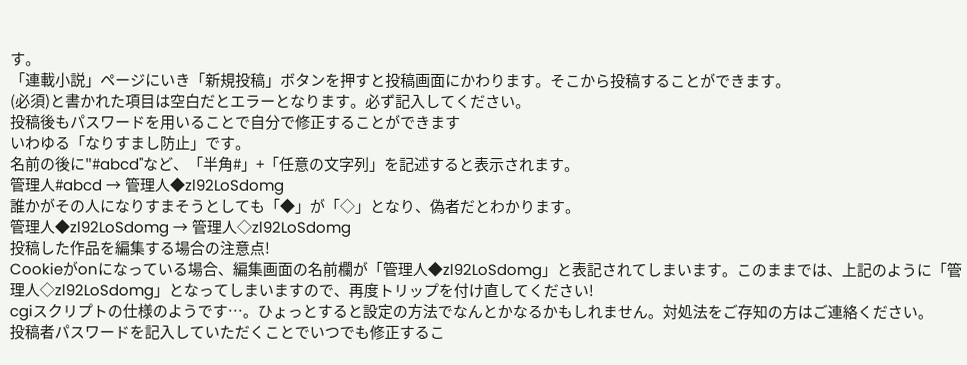す。
「連載小説」ページにいき「新規投稿」ボタンを押すと投稿画面にかわります。そこから投稿することができます。
(必須)と書かれた項目は空白だとエラーとなります。必ず記入してください。
投稿後もパスワードを用いることで自分で修正することができます
いわゆる「なりすまし防止」です。
名前の後に"#abcd"など、「半角#」+「任意の文字列」を記述すると表示されます。
管理人#abcd → 管理人◆zl92LoSdomg
誰かがその人になりすまそうとしても「◆」が「◇」となり、偽者だとわかります。
管理人◆zl92LoSdomg → 管理人◇zl92LoSdomg
投稿した作品を編集する場合の注意点!
Cookieがonになっている場合、編集画面の名前欄が「管理人◆zl92LoSdomg」と表記されてしまいます。このままでは、上記のように「管理人◇zl92LoSdomg」となってしまいますので、再度トリップを付け直してください!
cgiスクリプトの仕様のようです…。ひょっとすると設定の方法でなんとかなるかもしれません。対処法をご存知の方はご連絡ください。
投稿者パスワードを記入していただくことでいつでも修正するこ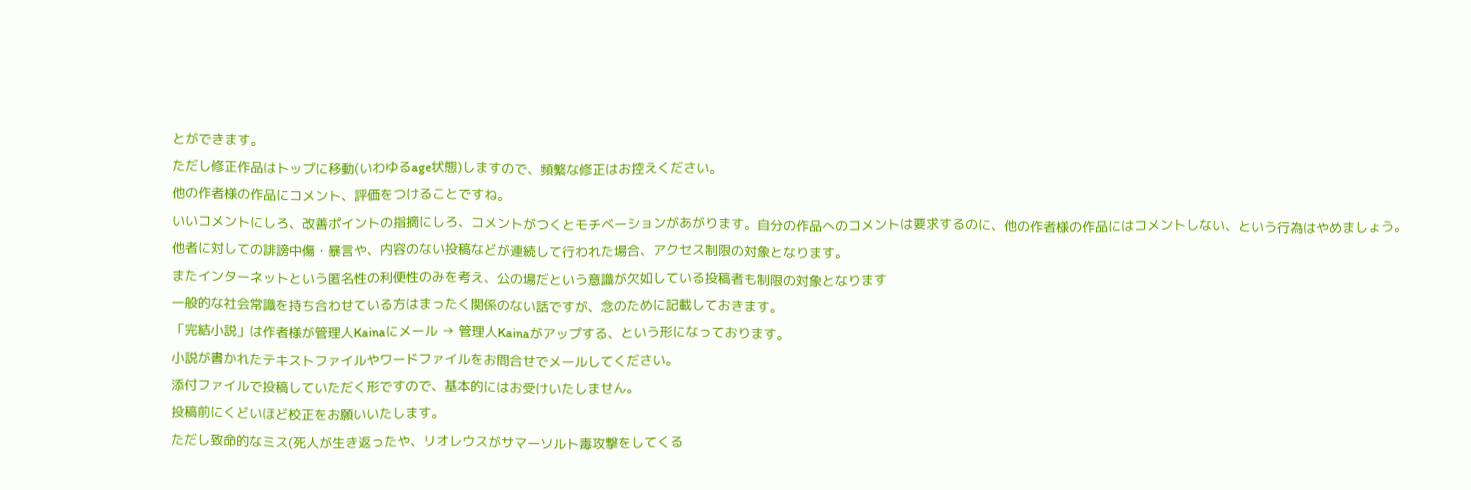とができます。
ただし修正作品はトップに移動(いわゆるage状態)しますので、頻繁な修正はお控えください。
他の作者様の作品にコメント、評価をつけることですね。
いいコメントにしろ、改善ポイントの指摘にしろ、コメントがつくとモチベーションがあがります。自分の作品へのコメントは要求するのに、他の作者様の作品にはコメントしない、という行為はやめましょう。
他者に対しての誹謗中傷・暴言や、内容のない投稿などが連続して行われた場合、アクセス制限の対象となります。
またインターネットという匿名性の利便性のみを考え、公の場だという意識が欠如している投稿者も制限の対象となります
一般的な社会常識を持ち合わせている方はまったく関係のない話ですが、念のために記載しておきます。
「完結小説」は作者様が管理人Kainaにメール → 管理人Kainaがアップする、という形になっております。
小説が書かれたテキストファイルやワードファイルをお問合せでメールしてください。
添付ファイルで投稿していただく形ですので、基本的にはお受けいたしません。
投稿前にくどいほど校正をお願いいたします。
ただし致命的なミス(死人が生き返ったや、リオレウスがサマーソルト毒攻撃をしてくる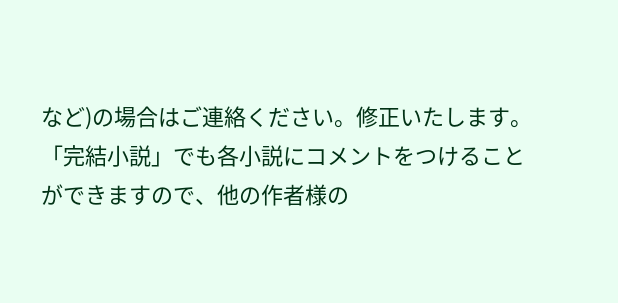など)の場合はご連絡ください。修正いたします。
「完結小説」でも各小説にコメントをつけることができますので、他の作者様の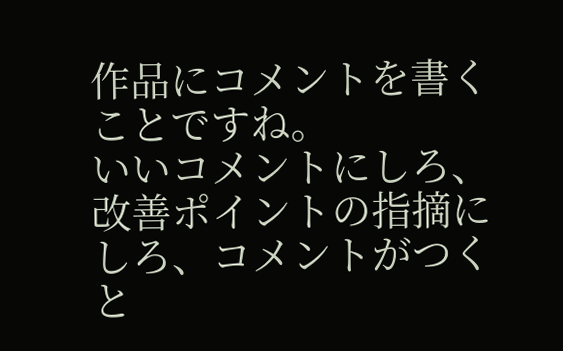作品にコメントを書くことですね。
いいコメントにしろ、改善ポイントの指摘にしろ、コメントがつくと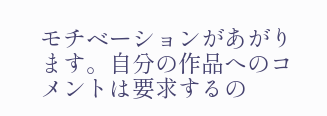モチベーションがあがります。自分の作品へのコメントは要求するの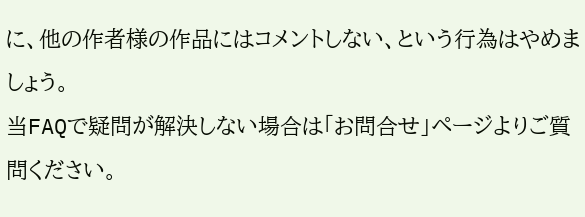に、他の作者様の作品にはコメントしない、という行為はやめましょう。
当FAQで疑問が解決しない場合は「お問合せ」ページよりご質問ください。